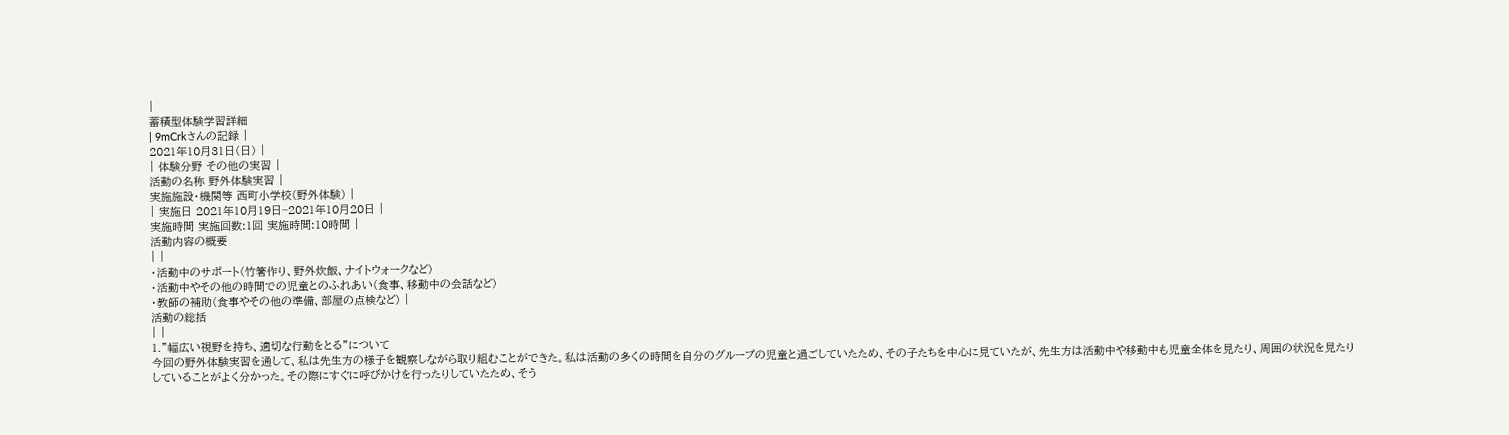|
蓄積型体験学習詳細
| 9mCrkさんの記録 |
2021年10月31日(日) |
| 体験分野 その他の実習 |
活動の名称 野外体験実習 |
実施施設・機関等 西町小学校(野外体験) |
| 実施日 2021年10月19日~2021年10月20日 |
実施時間 実施回数:1回 実施時間:10時間 |
活動内容の概要
| |
・活動中のサポート(竹箸作り、野外炊飯、ナイトウォークなど)
・活動中やその他の時間での児童とのふれあい(食事、移動中の会話など)
・教師の補助(食事やその他の準備、部屋の点検など) |
活動の総括
| |
1.”幅広い視野を持ち、適切な行動をとる”について
今回の野外体験実習を通して、私は先生方の様子を観察しながら取り組むことができた。私は活動の多くの時間を自分のグループの児童と過ごしていたため、その子たちを中心に見ていたが、先生方は活動中や移動中も児童全体を見たり、周囲の状況を見たりしていることがよく分かった。その際にすぐに呼びかけを行ったりしていたため、そう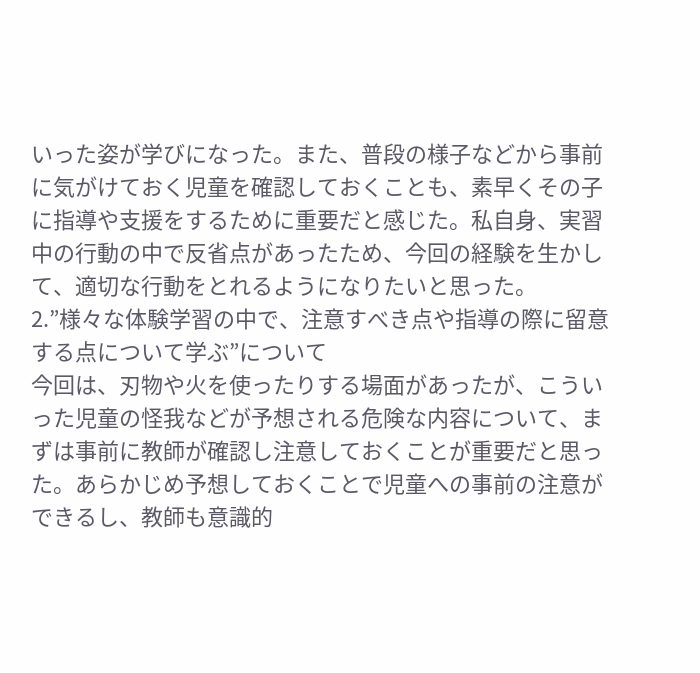いった姿が学びになった。また、普段の様子などから事前に気がけておく児童を確認しておくことも、素早くその子に指導や支援をするために重要だと感じた。私自身、実習中の行動の中で反省点があったため、今回の経験を生かして、適切な行動をとれるようになりたいと思った。
2.”様々な体験学習の中で、注意すべき点や指導の際に留意する点について学ぶ”について
今回は、刃物や火を使ったりする場面があったが、こういった児童の怪我などが予想される危険な内容について、まずは事前に教師が確認し注意しておくことが重要だと思った。あらかじめ予想しておくことで児童への事前の注意ができるし、教師も意識的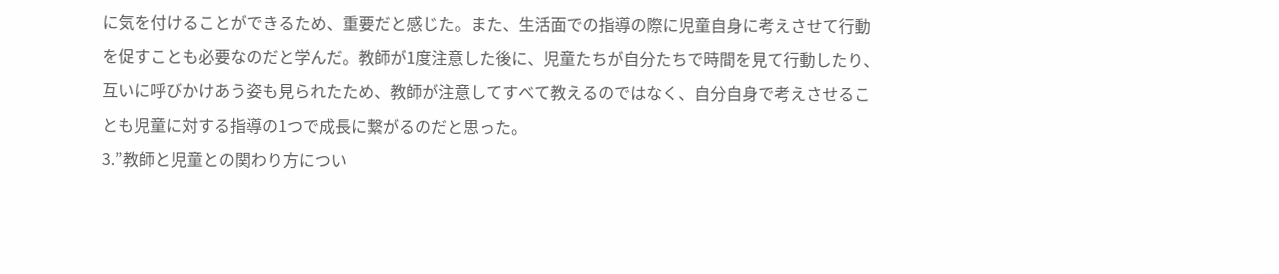に気を付けることができるため、重要だと感じた。また、生活面での指導の際に児童自身に考えさせて行動を促すことも必要なのだと学んだ。教師が1度注意した後に、児童たちが自分たちで時間を見て行動したり、互いに呼びかけあう姿も見られたため、教師が注意してすべて教えるのではなく、自分自身で考えさせることも児童に対する指導の1つで成長に繋がるのだと思った。
3.”教師と児童との関わり方につい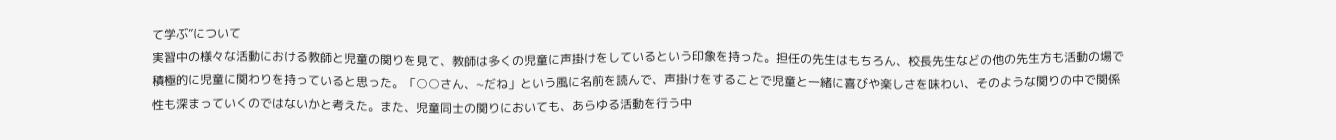て学ぶ”について
実習中の様々な活動における教師と児童の関りを見て、教師は多くの児童に声掛けをしているという印象を持った。担任の先生はもちろん、校長先生などの他の先生方も活動の場で積極的に児童に関わりを持っていると思った。「○○さん、~だね」という風に名前を読んで、声掛けをすることで児童と一緒に喜びや楽しさを味わい、そのような関りの中で関係性も深まっていくのではないかと考えた。また、児童同士の関りにおいても、あらゆる活動を行う中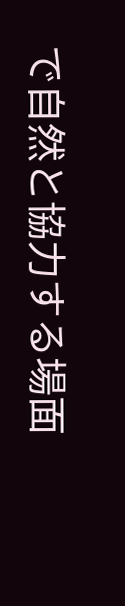で自然と協力する場面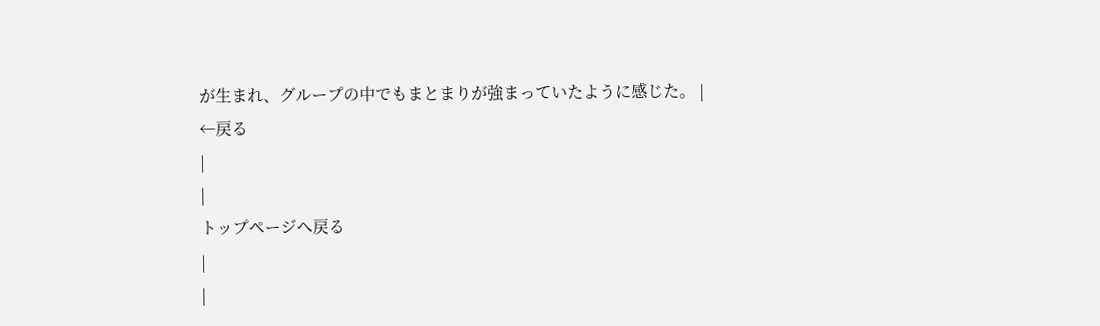が生まれ、グループの中でもまとまりが強まっていたように感じた。 |
←戻る
|
|
トップページへ戻る
|
|